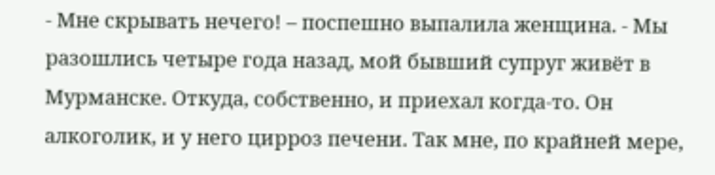- Мне скрывать нечего! – поспешно выпалила женщина. - Мы разошлись четыре года назад, мой бывший супруг живёт в Мурманске. Откуда, собственно, и приехал когда-то. Он алкоголик, и у него цирроз печени. Так мне, по крайней мере,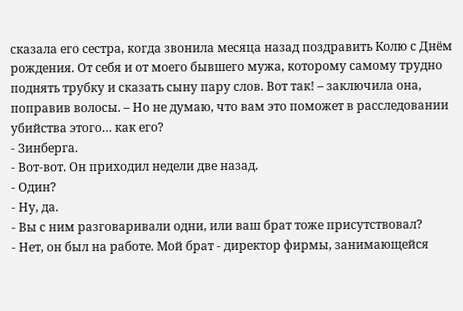сказала его сестра, когда звонила месяца назад поздравить Колю с Днём рождения. От себя и от моего бывшего мужа, которому самому трудно поднять трубку и сказать сыну пару слов. Вот так! – заключила она, поправив волосы. – Но не думаю, что вам это поможет в расследовании убийства этого… как его?
- Зинберга.
- Вот-вот. Он приходил недели две назад.
- Один?
- Ну, да.
- Вы с ним разговаривали одни, или ваш брат тоже присутствовал?
- Нет, он был на работе. Мой брат - директор фирмы, занимающейся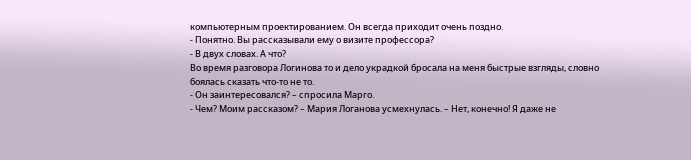компьютерным проектированием. Он всегда приходит очень поздно.
- Понятно. Вы рассказывали ему о визите профессора?
- В двух словах. А что?
Во время разговора Логинова то и дело украдкой бросала на меня быстрые взгляды, словно боялась сказать что-то не то.
- Он заинтересовался? – спросила Марго.
- Чем? Моим рассказом? – Мария Логанова усмехнулась. – Нет, конечно! Я даже не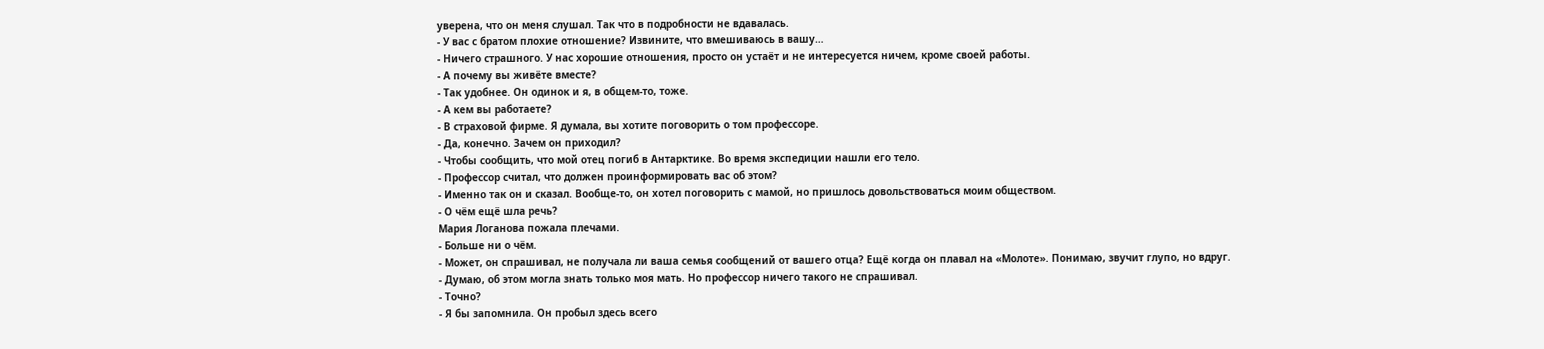уверена, что он меня слушал. Так что в подробности не вдавалась.
- У вас с братом плохие отношение? Извините, что вмешиваюсь в вашу…
- Ничего страшного. У нас хорошие отношения, просто он устаёт и не интересуется ничем, кроме своей работы.
- А почему вы живёте вместе?
- Так удобнее. Он одинок и я, в общем-то, тоже.
- А кем вы работаете?
- В страховой фирме. Я думала, вы хотите поговорить о том профессоре.
- Да, конечно. Зачем он приходил?
- Чтобы сообщить, что мой отец погиб в Антарктике. Во время экспедиции нашли его тело.
- Профессор считал, что должен проинформировать вас об этом?
- Именно так он и сказал. Вообще-то, он хотел поговорить с мамой, но пришлось довольствоваться моим обществом.
- О чём ещё шла речь?
Мария Логанова пожала плечами.
- Больше ни о чём.
- Может, он спрашивал, не получала ли ваша семья сообщений от вашего отца? Ещё когда он плавал на «Молоте». Понимаю, звучит глупо, но вдруг.
- Думаю, об этом могла знать только моя мать. Но профессор ничего такого не спрашивал.
- Точно?
- Я бы запомнила. Он пробыл здесь всего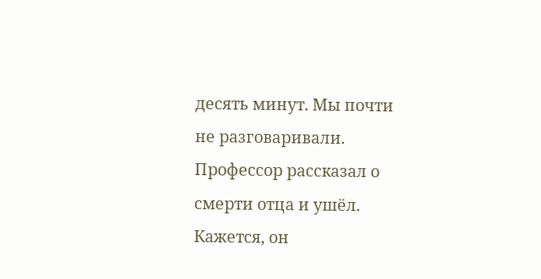десять минут. Мы почти не разговаривали. Профессор рассказал о смерти отца и ушёл. Кажется, он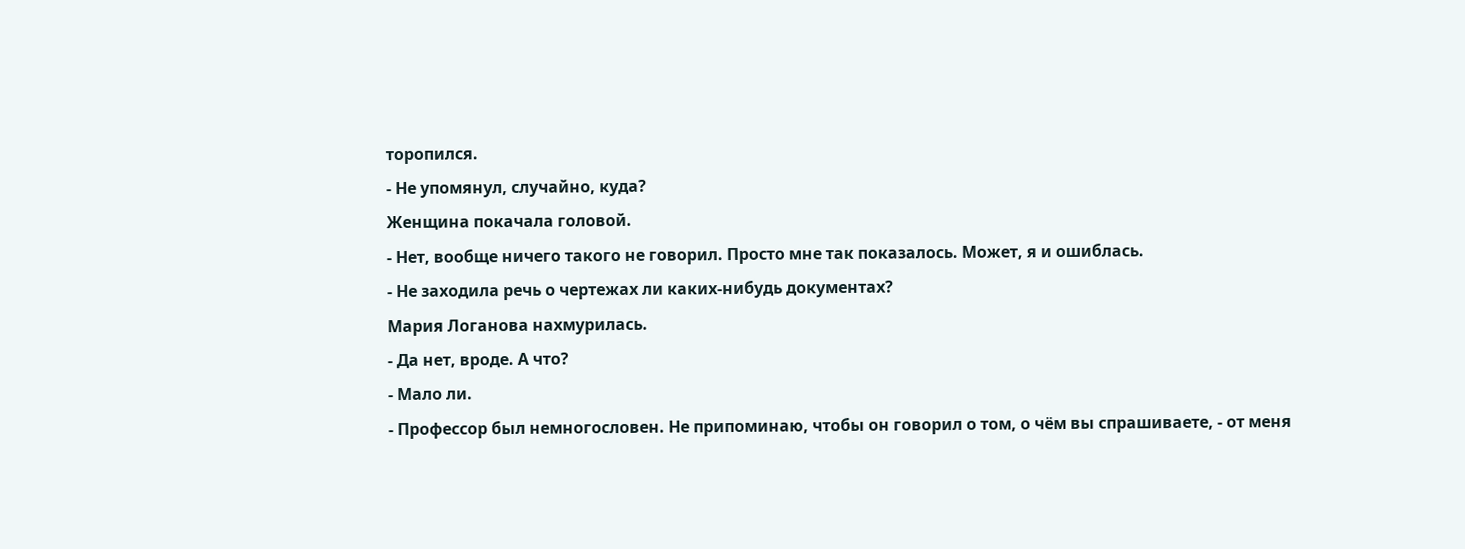торопился.
- Не упомянул, случайно, куда?
Женщина покачала головой.
- Нет, вообще ничего такого не говорил. Просто мне так показалось. Может, я и ошиблась.
- Не заходила речь о чертежах ли каких-нибудь документах?
Мария Логанова нахмурилась.
- Да нет, вроде. А что?
- Мало ли.
- Профессор был немногословен. Не припоминаю, чтобы он говорил о том, о чём вы спрашиваете, - от меня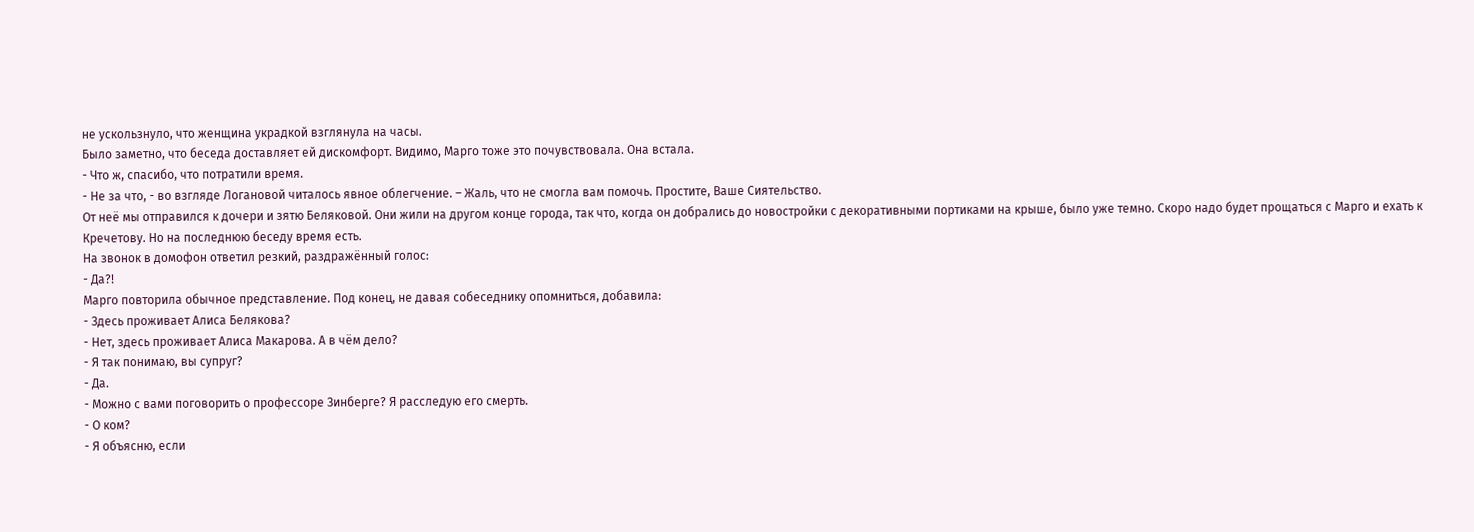не ускользнуло, что женщина украдкой взглянула на часы.
Было заметно, что беседа доставляет ей дискомфорт. Видимо, Марго тоже это почувствовала. Она встала.
- Что ж, спасибо, что потратили время.
- Не за что, - во взгляде Логановой читалось явное облегчение. – Жаль, что не смогла вам помочь. Простите, Ваше Сиятельство.
От неё мы отправился к дочери и зятю Беляковой. Они жили на другом конце города, так что, когда он добрались до новостройки с декоративными портиками на крыше, было уже темно. Скоро надо будет прощаться с Марго и ехать к Кречетову. Но на последнюю беседу время есть.
На звонок в домофон ответил резкий, раздражённый голос:
- Да?!
Марго повторила обычное представление. Под конец, не давая собеседнику опомниться, добавила:
- Здесь проживает Алиса Белякова?
- Нет, здесь проживает Алиса Макарова. А в чём дело?
- Я так понимаю, вы супруг?
- Да.
- Можно с вами поговорить о профессоре Зинберге? Я расследую его смерть.
- О ком?
- Я объясню, если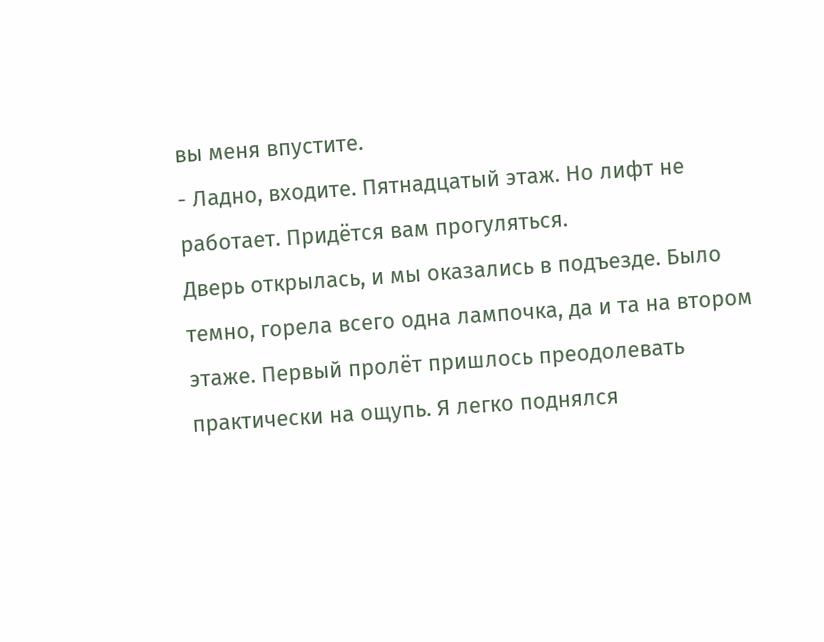вы меня впустите.
- Ладно, входите. Пятнадцатый этаж. Но лифт не работает. Придётся вам прогуляться.
Дверь открылась, и мы оказались в подъезде. Было темно, горела всего одна лампочка, да и та на втором этаже. Первый пролёт пришлось преодолевать практически на ощупь. Я легко поднялся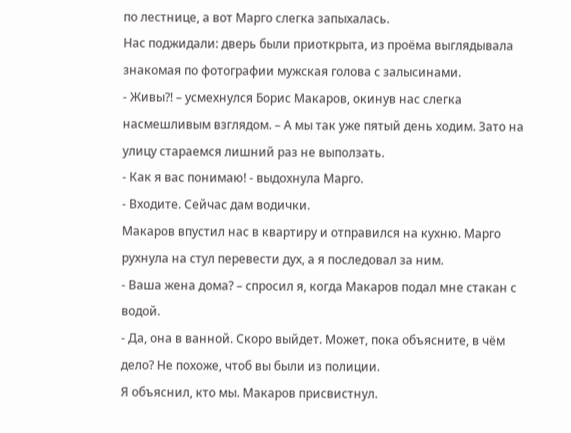по лестнице, а вот Марго слегка запыхалась.
Нас поджидали: дверь были приоткрыта, из проёма выглядывала знакомая по фотографии мужская голова с залысинами.
- Живы?! – усмехнулся Борис Макаров, окинув нас слегка насмешливым взглядом. – А мы так уже пятый день ходим. Зато на улицу стараемся лишний раз не выползать.
- Как я вас понимаю! - выдохнула Марго.
- Входите. Сейчас дам водички.
Макаров впустил нас в квартиру и отправился на кухню. Марго рухнула на стул перевести дух, а я последовал за ним.
- Ваша жена дома? – спросил я, когда Макаров подал мне стакан с водой.
- Да, она в ванной. Скоро выйдет. Может, пока объясните, в чём дело? Не похоже, чтоб вы были из полиции.
Я объяснил, кто мы. Макаров присвистнул.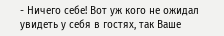- Ничего себе! Вот уж кого не ожидал увидеть у себя в гостях, так Ваше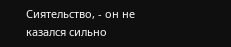Сиятельство, - он не казался сильно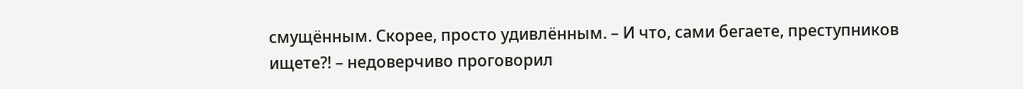смущённым. Скорее, просто удивлённым. – И что, сами бегаете, преступников ищете?! – недоверчиво проговорил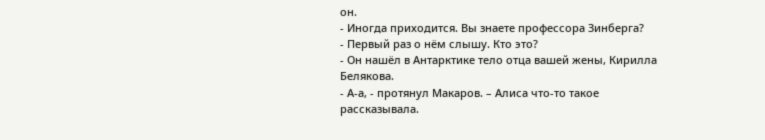он.
- Иногда приходится. Вы знаете профессора Зинберга?
- Первый раз о нём слышу. Кто это?
- Он нашёл в Антарктике тело отца вашей жены, Кирилла Белякова.
- А-а, - протянул Макаров. – Алиса что-то такое рассказывала.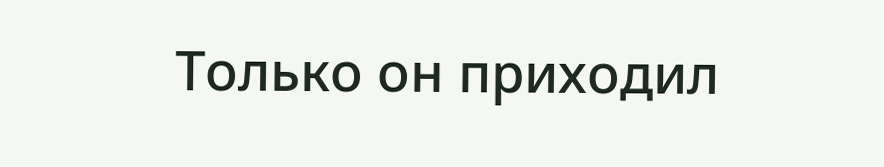Только он приходил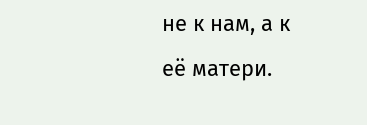не к нам, а к её матери.